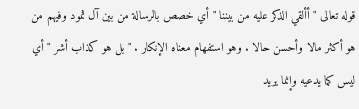قوله تعالى " أألقي الذكر عليه من بيننا " أي خصص بالرسالة من بين آل ثمود وفيهم من هو أكثر مالا وأحسن حالا . وهو استفهام معناه الإنكار . "بل هو كذاب أشر " أي ليس كما يدعيه وإنما يريد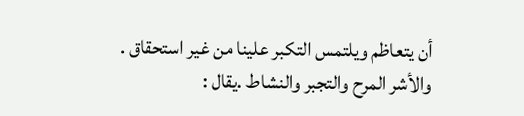أن يتعاظم ويلتمس التكبر علينا من غير استحقاق . والأشر المرح والتجبر والنشاط .يقال :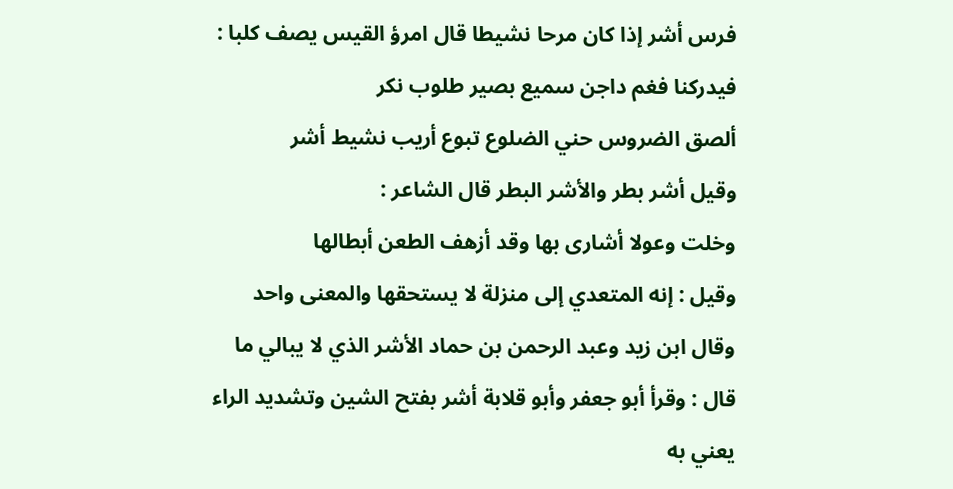فرس أشر إذا كان مرحا نشيطا قال امرؤ القيس يصف كلبا :
فيدركنا فغم داجن سميع بصير طلوب نكر
ألصق الضروس حني الضلوع تبوع أريب نشيط أشر
وقيل أشر بطر والأشر البطر قال الشاعر :
وخلت وعولا أشارى بها وقد أزهف الطعن أبطالها
وقيل : إنه المتعدي إلى منزلة لا يستحقها والمعنى واحد وقال ابن زيد وعبد الرحمن بن حماد الأشر الذي لا يبالي ما قال : وقرأ أبو جعفر وأبو قلابة أشر بفتح الشين وتشديد الراء يعني به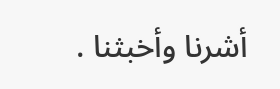أشرنا وأخبثنا .